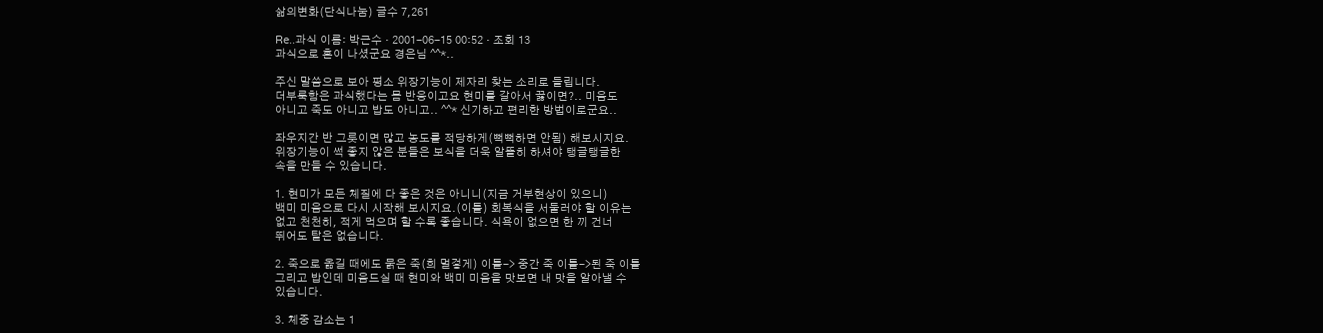삶의변화(단식나눔) 글수 7,261

Re..과식 이름: 박근수 · 2001-06-15 00:52 · 조회 13
과식으로 혼이 나셨군요 경은님 ^^*..

주신 말씀으로 보아 평소 위장기능이 제자리 찾는 소리로 들립니다.
더부룩함은 과식했다는 몸 반응이고요 현미를 갈아서 끓이면?.. 미음도
아니고 죽도 아니고 밥도 아니고.. ^^* 신기하고 편리한 방법이로군요..

좌우지간 반 그릇이면 많고 농도를 적당하게(뻑뻑하면 안됨) 해보시지요.
위장기능이 썩 좋지 않은 분들은 보식을 더욱 알뜰히 하셔야 탱글탱글한
속을 만들 수 있습니다.

1. 현미가 모든 체질에 다 좋은 것은 아니니(지금 거부현상이 있으니)
백미 미음으로 다시 시작해 보시지요.(이틀) 회복식을 서둘러야 할 이유는
없고 천천히, 적게 먹으며 할 수록 좋습니다. 식욕이 없으면 한 끼 건너
뛰어도 탈은 없습니다.

2. 죽으로 옮길 때에도 묽은 죽(희 멀겋게) 이틀-> 중간 죽 이틀->된 죽 이틀
그리고 밥인데 미음드실 때 현미와 백미 미음을 맛보면 내 맛을 알아낼 수
있습니다.

3. 체중 감소는 1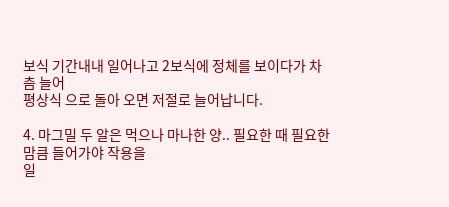보식 기간내내 일어나고 2보식에 정체를 보이다가 차츰 늘어
평상식 으로 돌아 오면 저절로 늘어납니다.

4. 마그밀 두 알은 먹으나 마나한 양.. 필요한 때 필요한 맘큼 들어가야 작용을
일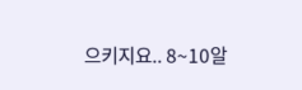으키지요.. 8~10알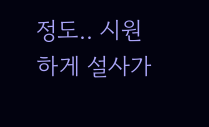정도.. 시원하게 설사가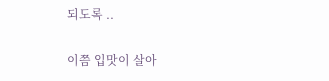되도록 ..

이쯤 입맛이 살아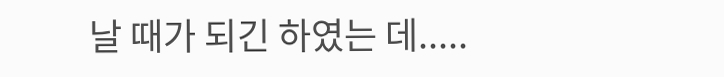날 때가 되긴 하였는 데.....